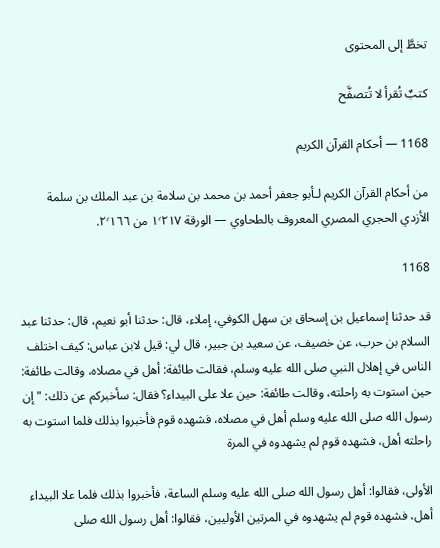تخطَّ إلى المحتوى

كتبٌ تُقرأ لا تُتصفَّح

1168 — أحكام القرآن الكريم

من أحكام القرآن الكريم لـأبو جعفر أحمد بن محمد بن سلامة بن عبد الملك بن سلمة الأزدي الحجري المصري المعروف بالطحاوي — الورقة ١٬٢١٧ من ٢٬١٦٦.

1168

قد حدثنا إسماعيل بن إسحاق بن سهل الكوفي، إملاء، قال: حدثنا أبو نعيم، قال: حدثنا عبد السلام بن حرب، عن خصيف، عن سعيد بن جبير، قال لي: قيل لابن عباس: كيف اختلف الناس في إهلال النبي صلى الله عليه وسلم، فقالت طائفة: أهل في مصلاه، وقالت طائفة: حين استوت به راحلته، وقالت طائفة: حين علا على البيداء؟ فقال: سأخبركم عن ذلك: " إن رسول الله صلى الله عليه وسلم أهل في مصلاه، فشهده قوم فأخبروا بذلك فلما استوت به راحلته أهل، فشهده قوم لم يشهدوه في المرة

الأولى، فقالوا: أهل رسول الله صلى الله عليه وسلم الساعة، فأخبروا بذلك فلما علا البيداء أهل، فشهده قوم لم يشهدوه في المرتين الأوليين، فقالوا: أهل رسول الله صلى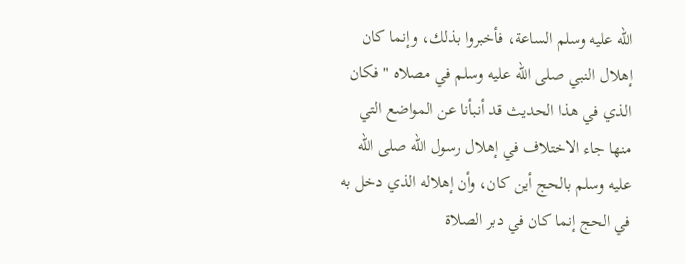الله عليه وسلم الساعة، فأخبروا بذلك، وإنما كان إهلال النبي صلى الله عليه وسلم في مصلاه " فكان الذي في هذا الحديث قد أنبأنا عن المواضع التي منها جاء الاختلاف في إهلال رسول الله صلى الله عليه وسلم بالحج أين كان، وأن إهلاله الذي دخل به في الحج إنما كان في دبر الصلاة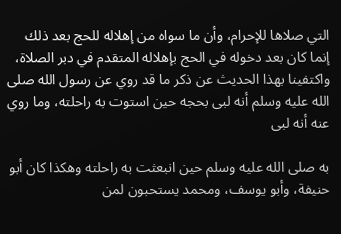التي صلاها للإحرام، وأن ما سواه من إهلاله للحج بعد ذلك إنما كان بعد دخوله في الحج بإهلاله المتقدم في دبر الصلاة، واكتفينا بهذا الحديث عن ذكر ما قد روي عن رسول الله صلى الله عليه وسلم أنه لبى بحجه حين استوت به راحلته، وما روي عنه أنه لبى

به صلى الله عليه وسلم حين انبعثت به راحلته وهكذا كان أبو حنيفة، وأبو يوسف، ومحمد يستحبون لمن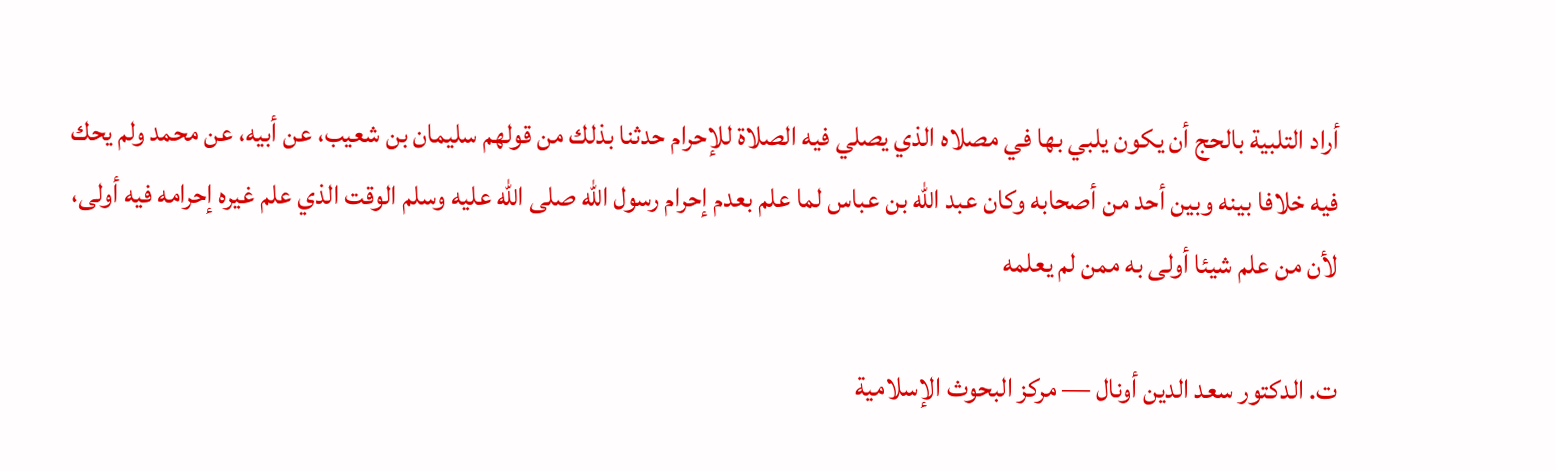أراد التلبية بالحج أن يكون يلبي بها في مصلاه الذي يصلي فيه الصلاة للإحرام حدثنا بذلك من قولهم سليمان بن شعيب، عن أبيه، عن محمد ولم يحك فيه خلافا بينه وبين أحد من أصحابه وكان عبد الله بن عباس لما علم بعدم إحرام رسول الله صلى الله عليه وسلم الوقت الذي علم غيره إحرامه فيه أولى، لأن من علم شيئا أولى به ممن لم يعلمه

ت. الدكتور سعد الدين أونال — مركز البحوث الإسلامية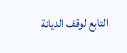التابع لوقف الديانة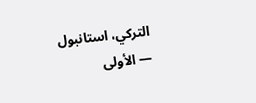التركي، استانبول — الأولى